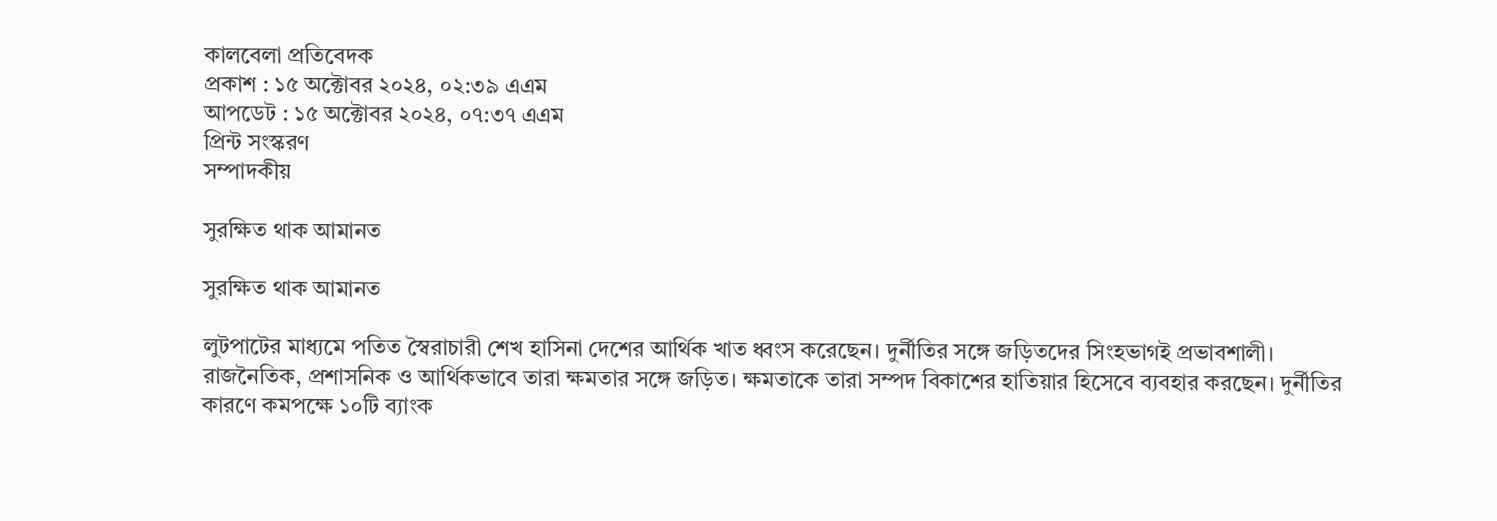কালবেলা প্রতিবেদক
প্রকাশ : ১৫ অক্টোবর ২০২৪, ০২:৩৯ এএম
আপডেট : ১৫ অক্টোবর ২০২৪, ০৭:৩৭ এএম
প্রিন্ট সংস্করণ
সম্পাদকীয়

সুরক্ষিত থাক আমানত

সুরক্ষিত থাক আমানত

লুটপাটের মাধ্যমে পতিত স্বৈরাচারী শেখ হাসিনা দেশের আর্থিক খাত ধ্বংস করেছেন। দুর্নীতির সঙ্গে জড়িতদের সিংহভাগই প্রভাবশালী। রাজনৈতিক, প্রশাসনিক ও আর্থিকভাবে তারা ক্ষমতার সঙ্গে জড়িত। ক্ষমতাকে তারা সম্পদ বিকাশের হাতিয়ার হিসেবে ব্যবহার করছেন। দুর্নীতির কারণে কমপক্ষে ১০টি ব্যাংক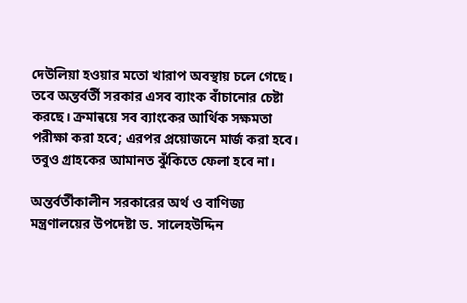দেউলিয়া হওয়ার মতো খারাপ অবস্থায় চলে গেছে। তবে অন্তর্বর্তী সরকার এসব ব্যাংক বাঁচানোর চেষ্টা করছে। ক্রমান্বয়ে সব ব্যাংকের আর্থিক সক্ষমতা পরীক্ষা করা হবে; এরপর প্রয়োজনে মার্জ করা হবে। তবুও গ্রাহকের আমানত ঝুঁকিতে ফেলা হবে না।

অন্তর্বর্তীকালীন সরকারের অর্থ ও বাণিজ্য মন্ত্রণালয়ের উপদেষ্টা ড. সালেহউদ্দিন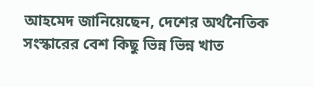আহমেদ জানিয়েছেন, দেশের অর্থনৈতিক সংস্কারের বেশ কিছু ভিন্ন ভিন্ন খাত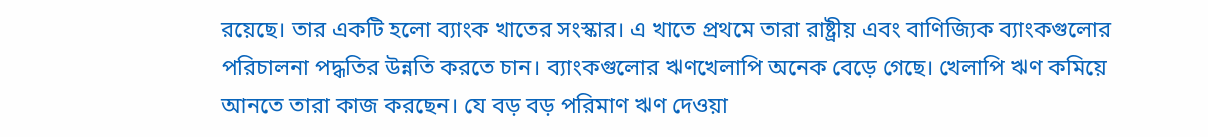রয়েছে। তার একটি হলো ব্যাংক খাতের সংস্কার। এ খাতে প্রথমে তারা রাষ্ট্রীয় এবং বাণিজ্যিক ব্যাংকগুলোর পরিচালনা পদ্ধতির উন্নতি করতে চান। ব্যাংকগুলোর ঋণখেলাপি অনেক বেড়ে গেছে। খেলাপি ঋণ কমিয়ে আনতে তারা কাজ করছেন। যে বড় বড় পরিমাণ ঋণ দেওয়া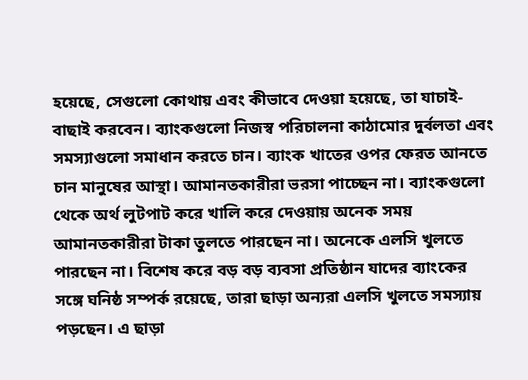হয়েছে, সেগুলো কোথায় এবং কীভাবে দেওয়া হয়েছে, তা যাচাই-বাছাই করবেন। ব্যাংকগুলো নিজস্ব পরিচালনা কাঠামোর দুর্বলতা এবং সমস্যাগুলো সমাধান করতে চান। ব্যাংক খাতের ওপর ফেরত আনতে চান মানুষের আস্থা। আমানতকারীরা ভরসা পাচ্ছেন না। ব্যাংকগুলো থেকে অর্থ লুটপাট করে খালি করে দেওয়ায় অনেক সময় আমানতকারীরা টাকা তুলতে পারছেন না। অনেকে এলসি খুলতে পারছেন না। বিশেষ করে বড় বড় ব্যবসা প্রতিষ্ঠান যাদের ব্যাংকের সঙ্গে ঘনিষ্ঠ সম্পর্ক রয়েছে, তারা ছাড়া অন্যরা এলসি খুলতে সমস্যায় পড়ছেন। এ ছাড়া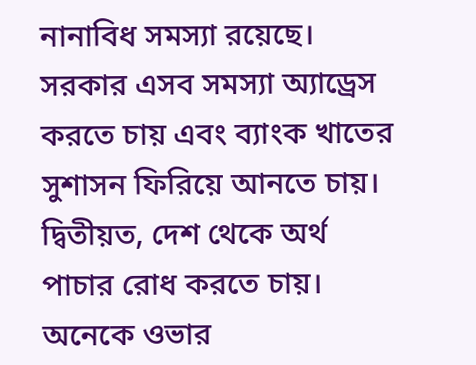নানাবিধ সমস্যা রয়েছে। সরকার এসব সমস্যা অ্যাড্রেস করতে চায় এবং ব্যাংক খাতের সুশাসন ফিরিয়ে আনতে চায়। দ্বিতীয়ত, দেশ থেকে অর্থ পাচার রোধ করতে চায়। অনেকে ওভার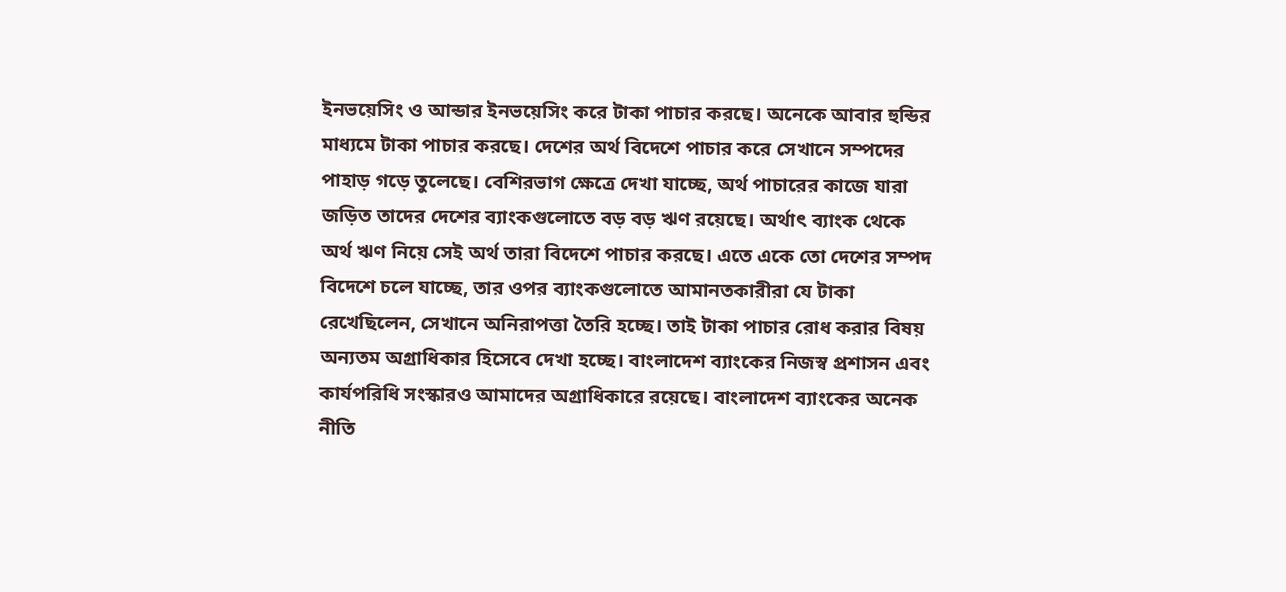ইনভয়েসিং ও আন্ডার ইনভয়েসিং করে টাকা পাচার করছে। অনেকে আবার হুন্ডির মাধ্যমে টাকা পাচার করছে। দেশের অর্থ বিদেশে পাচার করে সেখানে সম্পদের পাহাড় গড়ে তুলেছে। বেশিরভাগ ক্ষেত্রে দেখা যাচ্ছে, অর্থ পাচারের কাজে যারা জড়িত তাদের দেশের ব্যাংকগুলোতে বড় বড় ঋণ রয়েছে। অর্থাৎ ব্যাংক থেকে অর্থ ঋণ নিয়ে সেই অর্থ তারা বিদেশে পাচার করছে। এতে একে তো দেশের সম্পদ বিদেশে চলে যাচ্ছে, তার ওপর ব্যাংকগুলোতে আমানতকারীরা যে টাকা রেখেছিলেন, সেখানে অনিরাপত্তা তৈরি হচ্ছে। তাই টাকা পাচার রোধ করার বিষয় অন্যতম অগ্রাধিকার হিসেবে দেখা হচ্ছে। বাংলাদেশ ব্যাংকের নিজস্ব প্রশাসন এবং কার্যপরিধি সংস্কারও আমাদের অগ্রাধিকারে রয়েছে। বাংলাদেশ ব্যাংকের অনেক নীতি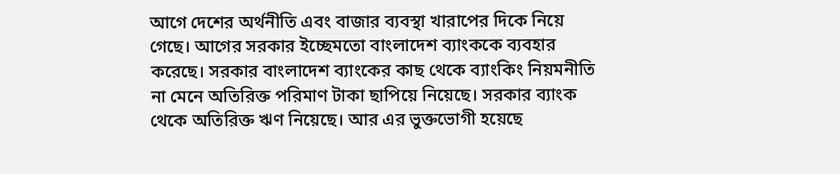আগে দেশের অর্থনীতি এবং বাজার ব্যবস্থা খারাপের দিকে নিয়ে গেছে। আগের সরকার ইচ্ছেমতো বাংলাদেশ ব্যাংককে ব্যবহার করেছে। সরকার বাংলাদেশ ব্যাংকের কাছ থেকে ব্যাংকিং নিয়মনীতি না মেনে অতিরিক্ত পরিমাণ টাকা ছাপিয়ে নিয়েছে। সরকার ব্যাংক থেকে অতিরিক্ত ঋণ নিয়েছে। আর এর ভুক্তভোগী হয়েছে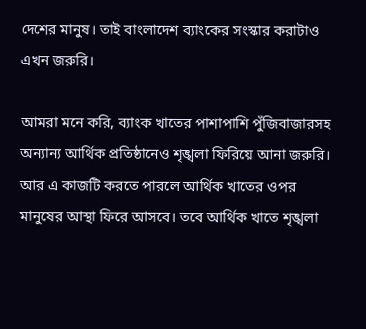দেশের মানুষ। তাই বাংলাদেশ ব্যাংকের সংস্কার করাটাও এখন জরুরি।

আমরা মনে করি, ব্যাংক খাতের পাশাপাশি পুঁজিবাজারসহ অন্যান্য আর্থিক প্রতিষ্ঠানেও শৃঙ্খলা ফিরিয়ে আনা জরুরি। আর এ কাজটি করতে পারলে আর্থিক খাতের ওপর মানুষের আস্থা ফিরে আসবে। তবে আর্থিক খাতে শৃঙ্খলা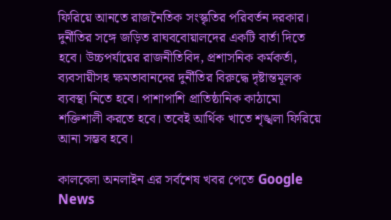ফিরিয়ে আনতে রাজনৈতিক সংস্কৃতির পরিবর্তন দরকার। দুর্নীতির সঙ্গে জড়িত রাঘববোয়ালদের একটি বার্তা দিতে হবে। উচ্চপর্যায়ের রাজনীতিবিদ, প্রশাসনিক কর্মকর্তা, ব্যবসায়ীসহ ক্ষমতাবানদের দুর্নীতির বিরুদ্ধে দৃষ্টান্তমূলক ব্যবস্থা নিতে হবে। পাশাপাশি প্রাতিষ্ঠানিক কাঠামো শক্তিশালী করতে হবে। তবেই আর্থিক খাতে শৃঙ্খলা ফিরিয়ে আনা সম্ভব হবে।

কালবেলা অনলাইন এর সর্বশেষ খবর পেতে Google News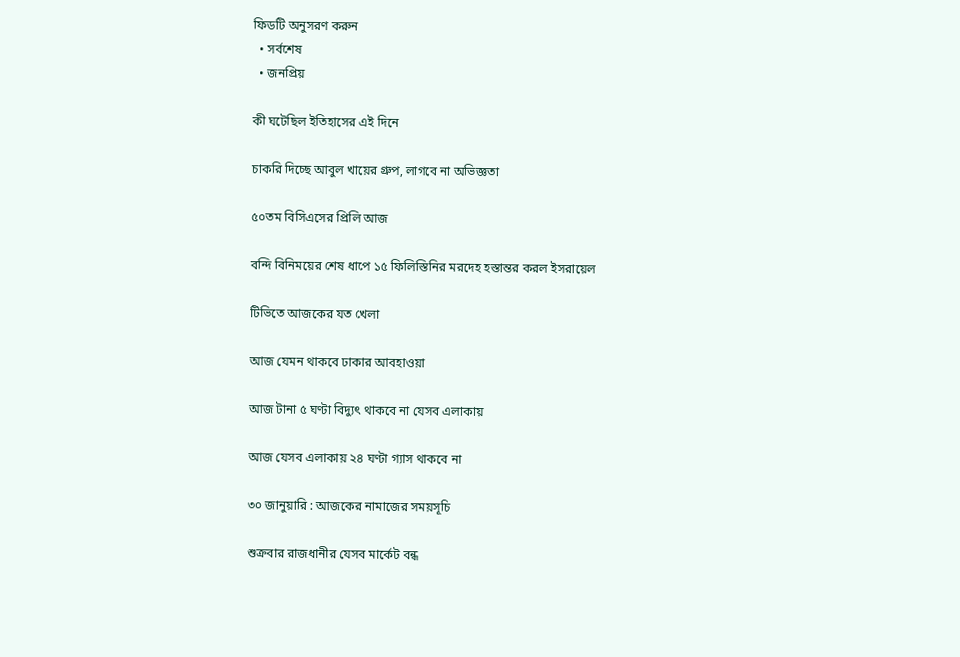ফিডটি অনুসরণ করুন
  • সর্বশেষ
  • জনপ্রিয়

কী ঘটেছিল ইতিহাসের এই দিনে

চাকরি দিচ্ছে আবুল খায়ের গ্রুপ, লাগবে না অভিজ্ঞতা

৫০তম বিসিএসের প্রিলি আজ

বন্দি বিনিময়ের শেষ ধাপে ১৫ ফিলিস্তিনির মরদেহ হস্তান্তর করল ইসরায়েল

টিভিতে আজকের যত খেলা

আজ যেমন থাকবে ঢাকার আবহাওয়া

আজ টানা ৫ ঘণ্টা বিদ্যুৎ থাকবে না যেসব এলাকায়

আজ যেসব এলাকায় ২৪ ঘণ্টা গ্যাস থাকবে না

৩০ জানুয়ারি : আজকের নামাজের সময়সূচি

শুক্রবার রাজধানীর যেসব মার্কেট বন্ধ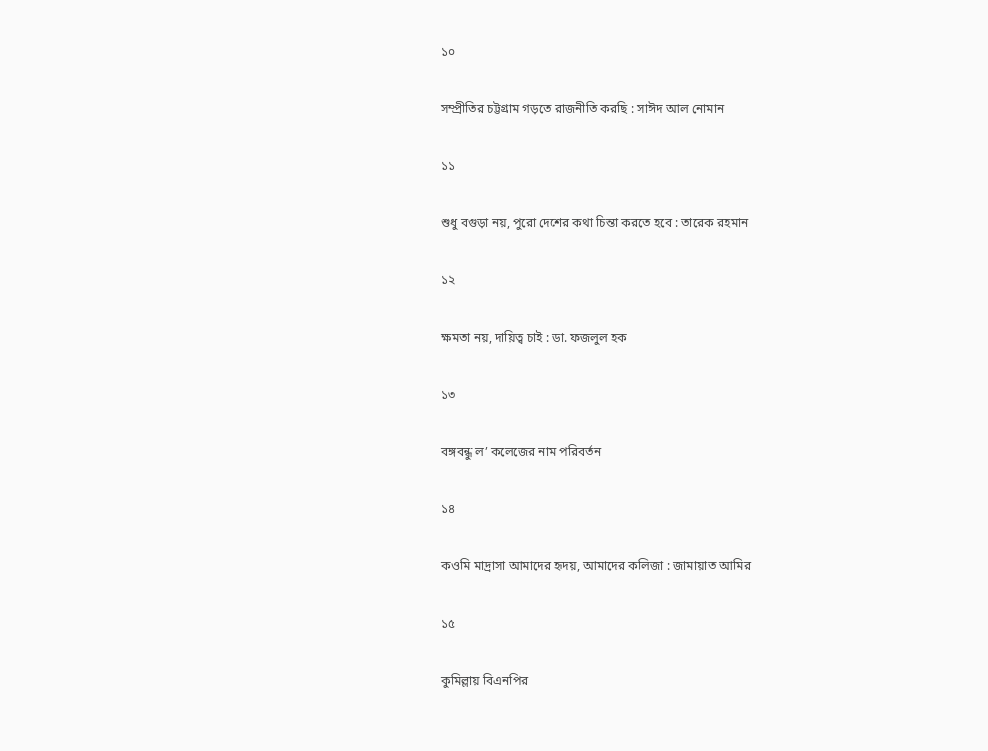১০

সম্প্রীতির চট্টগ্রাম গড়তে রাজনীতি করছি : সাঈদ আল নোমান

১১

শুধু বগুড়া নয়, পুরো দেশের কথা চিন্তা করতে হবে : তারেক রহমান

১২

ক্ষমতা নয়, দায়িত্ব চাই : ডা. ফজলুল হক

১৩

বঙ্গবন্ধু ল’ কলেজের নাম পরিবর্তন

১৪

কওমি মাদ্রাসা আমাদের হৃদয়, আমাদের কলিজা : জামায়াত আমির

১৫

কুমিল্লায় বিএনপির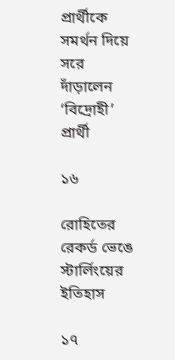প্রার্থীকে সমর্থন দিয়ে সরে দাঁড়ালেন ‘বিদ্রোহী’ প্রার্থী

১৬

রোহিতের রেকর্ড ভেঙে স্টার্লিংয়ের ইতিহাস

১৭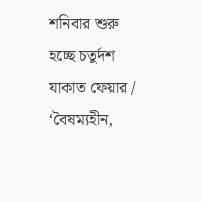শনিবার শুরু হচ্ছে চতুর্দশ যাকাত ফেয়ার / ‘বৈষম্যহীন,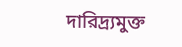দারিদ্র্যমুক্ত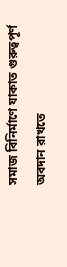সমাজ বিনির্মাণে যাকাত গুরুত্বপূর্ণ অবদান রাখতে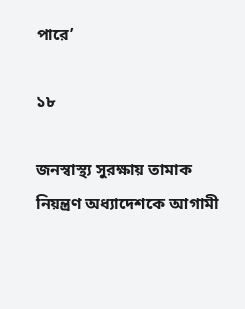পারে’

১৮

জনস্বাস্থ্য সুরক্ষায় তামাক নিয়ন্ত্রণ অধ্যাদেশকে আগামী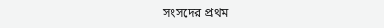সংসদের প্রথম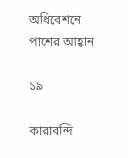অধিবেশনে পাশের আহ্বান

১৯

কারাবন্দি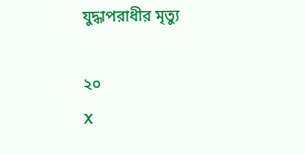যুদ্ধাপরাধীর মৃত্যু

২০
X